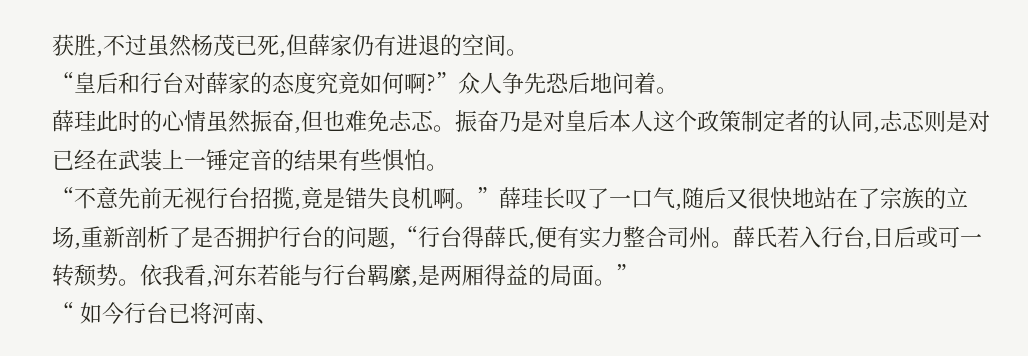获胜,不过虽然杨茂已死,但薛家仍有进退的空间。
“皇后和行台对薛家的态度究竟如何啊?”众人争先恐后地问着。
薛珪此时的心情虽然振奋,但也难免忐忑。振奋乃是对皇后本人这个政策制定者的认同,忐忑则是对已经在武装上一锤定音的结果有些惧怕。
“不意先前无视行台招揽,竟是错失良机啊。”薛珪长叹了一口气,随后又很快地站在了宗族的立场,重新剖析了是否拥护行台的问题,“行台得薛氏,便有实力整合司州。薛氏若入行台,日后或可一转颓势。依我看,河东若能与行台羁縻,是两厢得益的局面。”
“ 如今行台已将河南、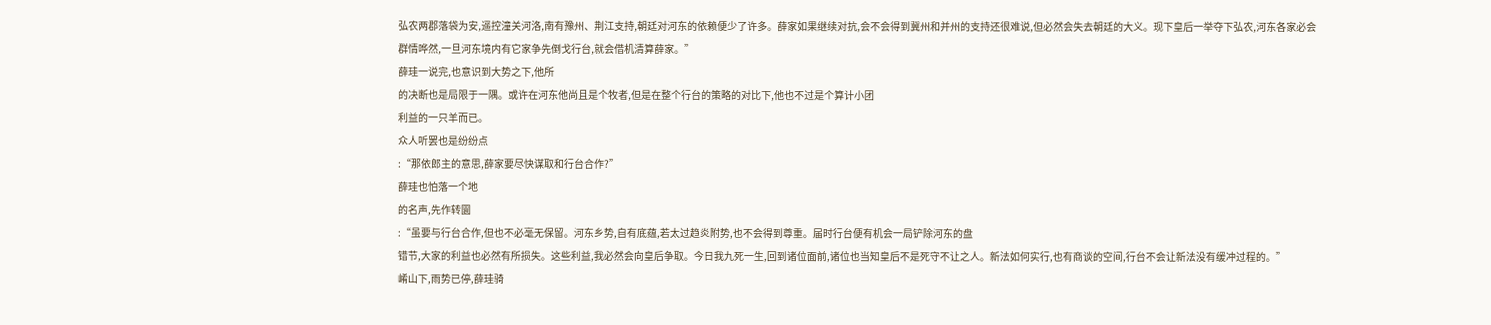弘农两郡落袋为安,遥控潼关河洛,南有豫州、荆江支持,朝廷对河东的依赖便少了许多。薛家如果继续对抗,会不会得到冀州和并州的支持还很难说,但必然会失去朝廷的大义。现下皇后一举夺下弘农,河东各家必会群情哗然,一旦河东境内有它家争先倒戈行台,就会借机清算薛家。”
薛珪一说完,也意识到大势之下,他所
的决断也是局限于一隅。或许在河东他尚且是个牧者,但是在整个行台的策略的对比下,他也不过是个算计小团
利益的一只羊而已。
众人听罢也是纷纷点
:“那依郎主的意思,薛家要尽快谋取和行台合作?”
薛珪也怕落一个地
的名声,先作转圜
:“虽要与行台合作,但也不必毫无保留。河东乡势,自有底蕴,若太过趋炎附势,也不会得到尊重。届时行台便有机会一局铲除河东的盘
错节,大家的利益也必然有所损失。这些利益,我必然会向皇后争取。今日我九死一生,回到诸位面前,诸位也当知皇后不是死守不让之人。新法如何实行,也有商谈的空间,行台不会让新法没有缓冲过程的。”
崤山下,雨势已停,薛珪骑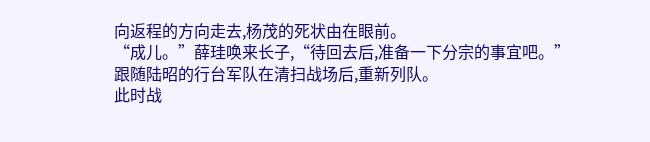向返程的方向走去,杨茂的死状由在眼前。
“成儿。”薛珪唤来长子,“待回去后,准备一下分宗的事宜吧。”
跟随陆昭的行台军队在清扫战场后,重新列队。
此时战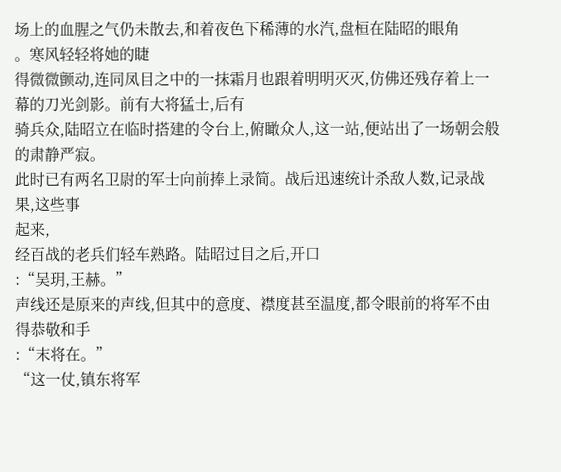场上的血腥之气仍未散去,和着夜色下稀薄的水汽,盘桓在陆昭的眼角
。寒风轻轻将她的睫
得微微颤动,连同凤目之中的一抹霜月也跟着明明灭灭,仿佛还残存着上一幕的刀光剑影。前有大将猛士,后有
骑兵众,陆昭立在临时搭建的令台上,俯瞰众人,这一站,便站出了一场朝会般的肃静严寂。
此时已有两名卫尉的军士向前捧上录简。战后迅速统计杀敌人数,记录战果,这些事
起来,
经百战的老兵们轻车熟路。陆昭过目之后,开口
:“吴玥,王赫。”
声线还是原来的声线,但其中的意度、襟度甚至温度,都令眼前的将军不由得恭敬和手
:“末将在。”
“这一仗,镇东将军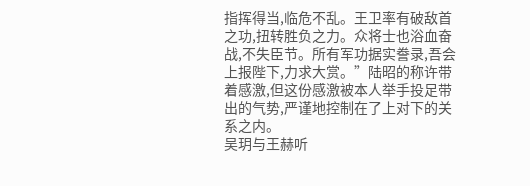指挥得当,临危不乱。王卫率有破敌首之功,扭转胜负之力。众将士也浴血奋战,不失臣节。所有军功据实誊录,吾会上报陛下,力求大赏。”陆昭的称许带着感激,但这份感激被本人举手投足带出的气势,严谨地控制在了上对下的关系之内。
吴玥与王赫听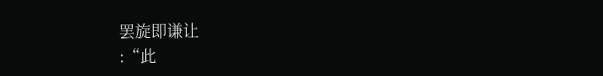罢旋即谦让
:“此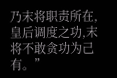乃末将职责所在,皇后调度之功,末将不敢贪功为己有。”